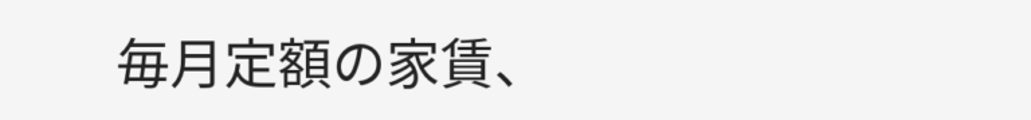毎月定額の家賃、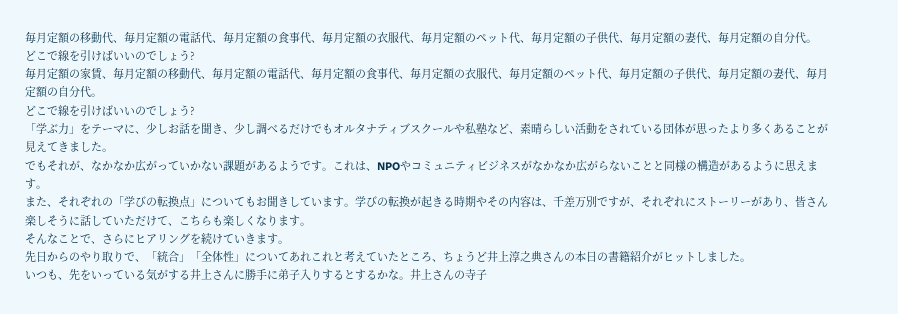毎月定額の移動代、毎月定額の電話代、毎月定額の食事代、毎月定額の衣服代、毎月定額のペット代、毎月定額の子供代、毎月定額の妻代、毎月定額の自分代。
どこで線を引けばいいのでしょう?
毎月定額の家賃、毎月定額の移動代、毎月定額の電話代、毎月定額の食事代、毎月定額の衣服代、毎月定額のペット代、毎月定額の子供代、毎月定額の妻代、毎月定額の自分代。
どこで線を引けばいいのでしょう?
「学ぶ力」をテーマに、少しお話を聞き、少し調べるだけでもオルタナティブスクールや私塾など、素晴らしい活動をされている団体が思ったより多くあることが見えてきました。
でもそれが、なかなか広がっていかない課題があるようです。これは、NPOやコミュニティビジネスがなかなか広がらないことと同様の構造があるように思えます。
また、それぞれの「学びの転換点」についてもお聞きしています。学びの転換が起きる時期やその内容は、千差万別ですが、それぞれにストーリーがあり、皆さん楽しそうに話していただけて、こちらも楽しくなります。
そんなことで、さらにヒアリングを続けていきます。
先日からのやり取りで、「統合」「全体性」についてあれこれと考えていたところ、ちょうど井上淳之典さんの本日の書籍紹介がヒットしました。
いつも、先をいっている気がする井上さんに勝手に弟子入りするとするかな。井上さんの寺子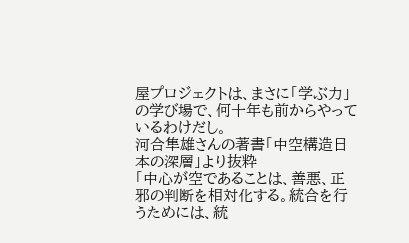屋プロジェクトは、まさに「学ぶ力」の学び場で、何十年も前からやっているわけだし。
河合隼雄さんの著書「中空構造日本の深層」より抜粋
「中心が空であることは、善悪、正邪の判断を相対化する。統合を行うためには、統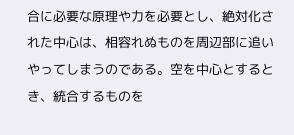合に必要な原理や力を必要とし、絶対化された中心は、相容れぬものを周辺部に追いやってしまうのである。空を中心とするとき、統合するものを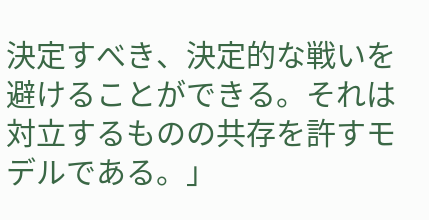決定すべき、決定的な戦いを避けることができる。それは対立するものの共存を許すモデルである。」